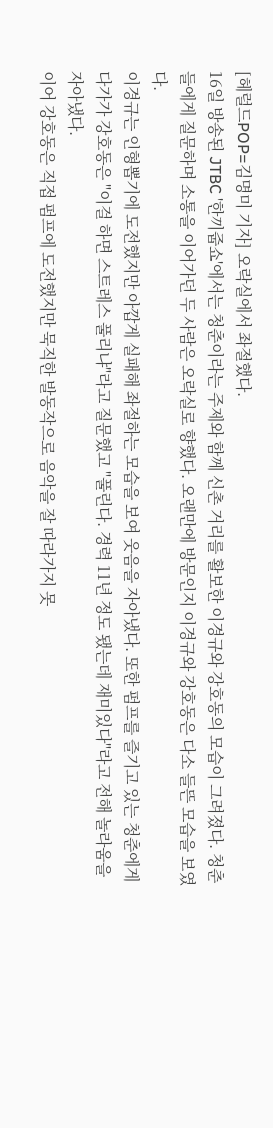[헤럴드POP=김명미 기자] 오락실에서 좌절했다.
16일 방송된 JTBC '한끼줍쇼'에서는 청춘이라는 주제와 함께 신촌 거리를 활보한 이경규와 강호동의 모습이 그려졌다. 청춘들에게 질문하며 소통을 이어가던 두 사람은 오락실로 향했다. 오랜만에 방문인지 이경규와 강호동은 다소 들뜬 모습을 보였다.
이경규는 인형뽑기에 도전했지만 아깝게 실패해 좌절하는 모습을 보여 웃음을 자아냈다. 또한 펌프를 즐기고 있는 청춘에게 다가가 강호동은 "이걸 하면 스트레스 풀리냐"라고 질문했고 "풀린다. 경력 11년 정도 됐는데 재미있다"라고 전해 놀라움을 자아냈다.
이어 강호동은 직접 펌프에 도전했지만 묵직한 발동작으로 음악을 잘 따라가지 못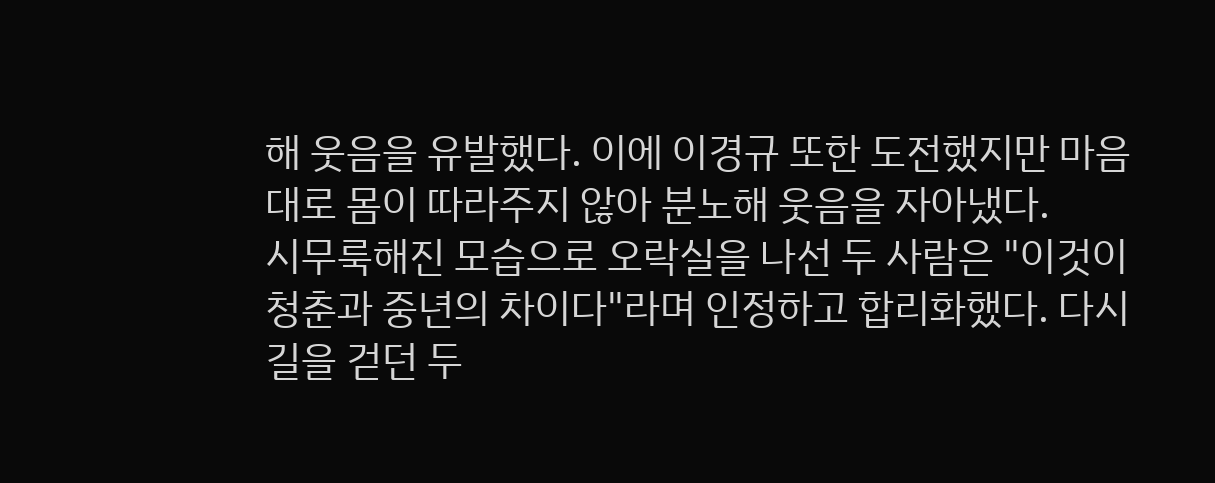해 웃음을 유발했다. 이에 이경규 또한 도전했지만 마음대로 몸이 따라주지 않아 분노해 웃음을 자아냈다.
시무룩해진 모습으로 오락실을 나선 두 사람은 "이것이 청춘과 중년의 차이다"라며 인정하고 합리화했다. 다시 길을 걷던 두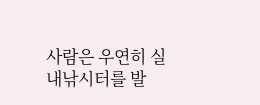사람은 우연히 실내낚시터를 발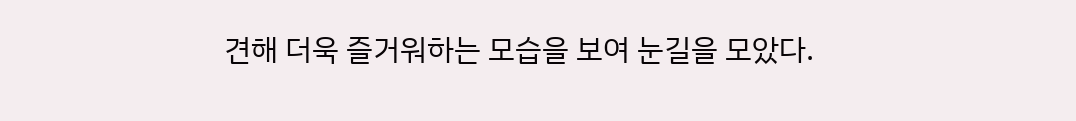견해 더욱 즐거워하는 모습을 보여 눈길을 모았다.